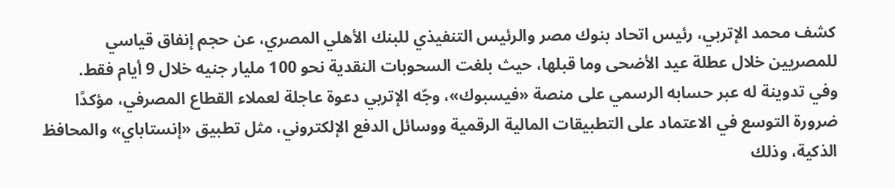كشف محمد الإتربي، رئيس اتحاد بنوك مصر والرئيس التنفيذي للبنك الأهلي المصري، عن حجم إنفاق قياسي للمصريين خلال عطلة عيد الأضحى وما قبلها، حيث بلغت السحوبات النقدية نحو 100 مليار جنيه خلال 9 أيام فقط.
وفي تدوينة له عبر حسابه الرسمي على منصة «فيسبوك»، وجّه الإتربي دعوة عاجلة لعملاء القطاع المصرفي، مؤكدًا ضرورة التوسع في الاعتماد على التطبيقات المالية الرقمية ووسائل الدفع الإلكتروني، مثل تطبيق «إنستاباي» والمحافظ الذكية، وذلك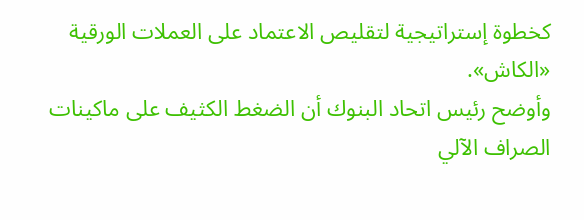كخطوة إستراتيجية لتقليص الاعتماد على العملات الورقية «الكاش».
وأوضح رئيس اتحاد البنوك أن الضغط الكثيف على ماكينات الصراف الآلي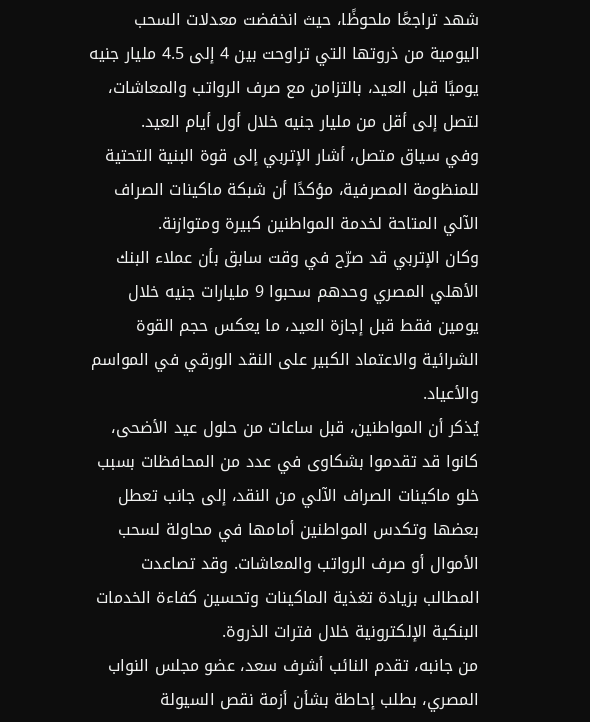شهد تراجعًا ملحوظًا، حيث انخفضت معدلات السحب اليومية من ذروتها التي تراوحت بين 4 إلى 4.5 مليار جنيه يوميًا قبل العيد، بالتزامن مع صرف الرواتب والمعاشات، لتصل إلى أقل من مليار جنيه خلال أول أيام العيد.
وفي سياق متصل، أشار الإتربي إلى قوة البنية التحتية للمنظومة المصرفية، مؤكدًا أن شبكة ماكينات الصراف الآلي المتاحة لخدمة المواطنين كبيرة ومتوازنة.
وكان الإتربي قد صرّح في وقت سابق بأن عملاء البنك الأهلي المصري وحدهم سحبوا 9 مليارات جنيه خلال يومين فقط قبل إجازة العيد، ما يعكس حجم القوة الشرائية والاعتماد الكبير على النقد الورقي في المواسم والأعياد.
يُذكر أن المواطنين، قبل ساعات من حلول عيد الأضحى، كانوا قد تقدموا بشكاوى في عدد من المحافظات بسبب خلو ماكينات الصراف الآلي من النقد، إلى جانب تعطل بعضها وتكدس المواطنين أمامها في محاولة لسحب الأموال أو صرف الرواتب والمعاشات. وقد تصاعدت المطالب بزيادة تغذية الماكينات وتحسين كفاءة الخدمات البنكية الإلكترونية خلال فترات الذروة.
من جانبه، تقدم النائب أشرف سعد، عضو مجلس النواب المصري، بطلب إحاطة بشأن أزمة نقص السيولة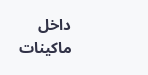داخل ماكينات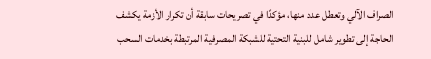الصراف الآلي وتعطل عدد منها، مؤكدًا في تصريحات سابقة أن تكرار الأزمة يكشف الحاجة إلى تطوير شامل للبنية التحتية للشبكة المصرفية المرتبطة بخدمات السحب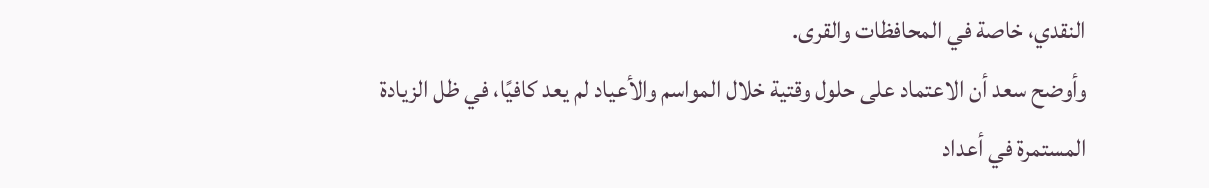النقدي، خاصة في المحافظات والقرى.
وأوضح سعد أن الاعتماد على حلول وقتية خلال المواسم والأعياد لم يعد كافيًا، في ظل الزيادة المستمرة في أعداد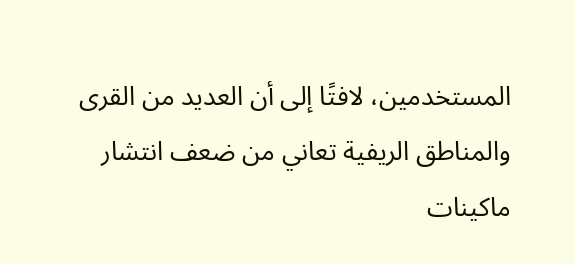المستخدمين، لافتًا إلى أن العديد من القرى والمناطق الريفية تعاني من ضعف انتشار ماكينات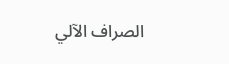الصراف الآلي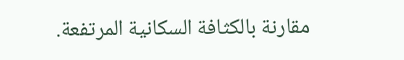مقارنة بالكثافة السكانية المرتفعة.